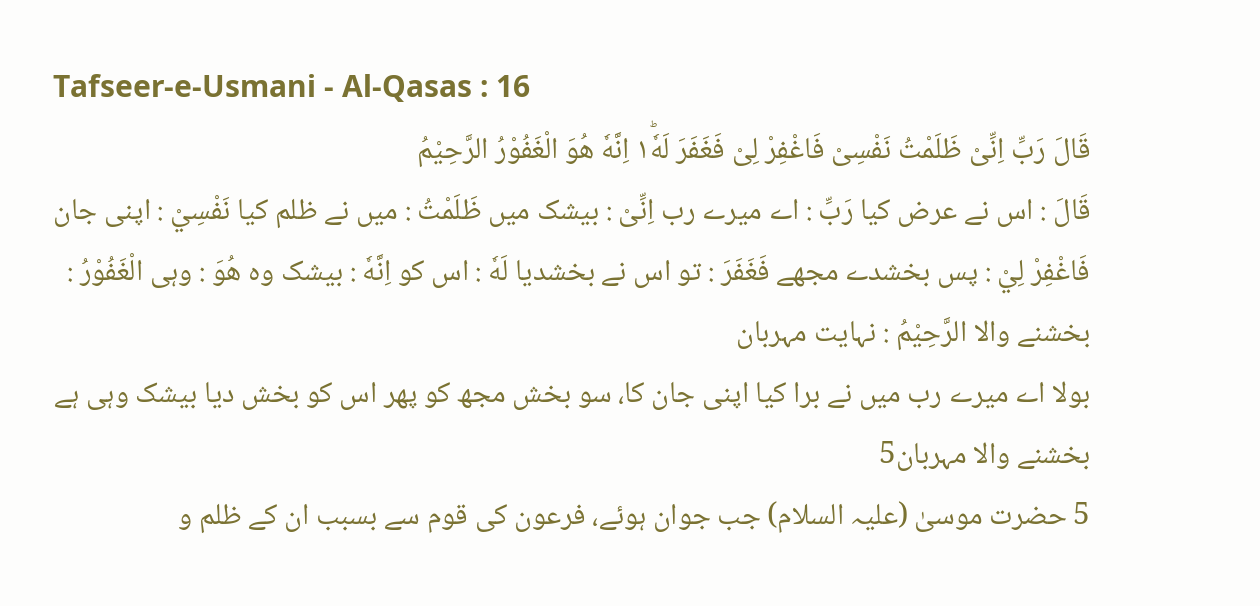Tafseer-e-Usmani - Al-Qasas : 16
قَالَ رَبِّ اِنِّیْ ظَلَمْتُ نَفْسِیْ فَاغْفِرْ لِیْ فَغَفَرَ لَهٗ١ؕ اِنَّهٗ هُوَ الْغَفُوْرُ الرَّحِیْمُ
قَالَ : اس نے عرض کیا رَبِّ : اے میرے رب اِنِّىْ : بیشک میں ظَلَمْتُ : میں نے ظلم کیا نَفْسِيْ : اپنی جان فَاغْفِرْ لِيْ : پس بخشدے مجھے فَغَفَرَ : تو اس نے بخشدیا لَهٗ : اس کو اِنَّهٗ : بیشک وہ هُوَ : وہی الْغَفُوْرُ : بخشنے والا الرَّحِيْمُ : نہایت مہربان
بولا اے میرے رب میں نے برا کیا اپنی جان کا، سو بخش مجھ کو پھر اس کو بخش دیا بیشک وہی ہے بخشنے والا مہربان5
5 حضرت موسیٰ (علیہ السلام) جب جوان ہوئے، فرعون کی قوم سے بسبب ان کے ظلم و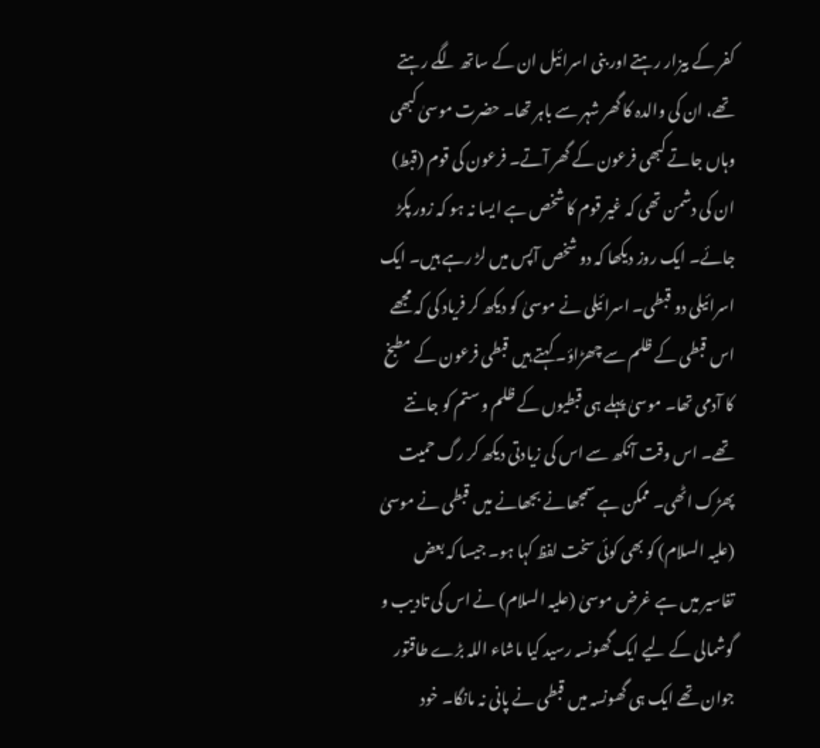کفر کے بیزار رہتے اور بنی اسرائیل ان کے ساتھ لگے رہتے تھے، ان کی والدہ کا گھر شہر سے باہر تھا۔ حضرت موسیٰ کبھی وہاں جاتے کبھی فرعون کے گھر آتے۔ فرعون کی قوم (قبط) ان کی دشمن تھی کہ غیر قوم کا شخص ہے ایسا نہ ہو کہ زور پکڑ جائے۔ ایک روز دیکھا کہ دو شخص آپس میں لڑ رہے ہیں۔ ایک اسرائیلی دو قبطی۔ اسرائیلی نے موسیٰ کو دیکھ کر فریاد کی کہ مجھے اس قبطی کے ظلم سے چھڑاؤ۔ کہتے ہیں قبطی فرعون کے مطبخ کا آدمی تھا۔ موسیٰ پہلے ہی قبطیوں کے ظلم و ستم کو جانتے تھے۔ اس وقت آنکھ سے اس کی زیادتی دیکھ کر رگ حمیت پھڑک اٹھی۔ ممکن ہے سمجھانے بجھانے میں قبطی نے موسیٰ (علیہ السلام) کو بھی کوئی سخت لفظ کہا ہو۔ جیسا کہ بعض تفاسیر میں ہے غرض موسیٰ (علیہ السلام) نے اس کی تادیب و گوشمالی کے لیے ایک گھونسہ رسید کیا ماشاء اللہ بڑے طاقتور جوان تھے ایک ہی گھونسہ میں قبطی نے پانی نہ مانگا۔ خود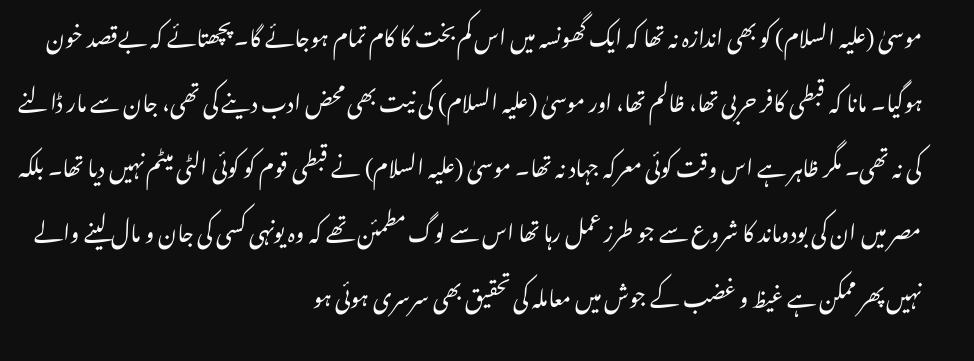موسیٰ (علیہ السلام) کو بھی اندازہ نہ تھا کہ ایک گھونسہ میں اس کم بخت کا کام تمام ہوجائے گا۔ پچھتائے کہ بےقصد خون ہوگیا۔ مانا کہ قبطی کافر حربی تھا، ظالم تھا، اور موسیٰ (علیہ السلام) کی نیت بھی محض ادب دینے کی تھی، جان سے مار ڈالنے کی نہ تھی۔ مگر ظاہر ہے اس وقت کوئی معرکہ جہاد نہ تھا۔ موسیٰ (علیہ السلام) نے قبطی قوم کو کوئی الٹی میٹم نہیں دیا تھا۔ بلکہ مصر میں ان کی بودوماند کا شروع سے جو طرز عمل رہا تھا اس سے لوگ مطمئن تھے کہ وہ یونہی کسی کی جان و مال لینے والے نہیں پھر ممکن ہے غیظ و غضب کے جوش میں معاملہ کی تحقیق بھی سرسری ہوئی ہو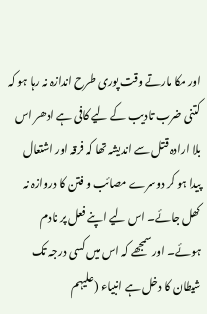اور مکا مارتے وقت پوری طرح اندازہ نہ رہا ہو کہ کتنی ضرب تادیب کے لیے کافی ہے ادھر اس بلا ارادہ قتل سے اندیشہ تھا کہ فرقہ اور اشتعال پیدا ہو کر دوسرے مصائب و فتن کا دروازہ نہ کھل جائے۔ اس لیے اپنے فعل پر نادم ہوئے۔ اور سمجھے کہ اس میں کسی درجہ تک شیطان کا دخل ہے انبیاء (علیہم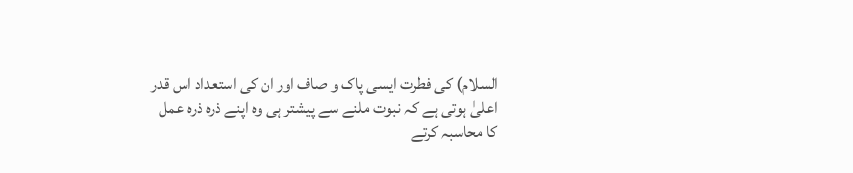السلام) کی فطرت ایسی پاک و صاف اور ان کی استعداد اس قدر اعلیٰ ہوتی ہے کہ نبوت ملنے سے پیشتر ہی وہ اپنے ذرہ ذرہ عمل کا محاسبہ کرتے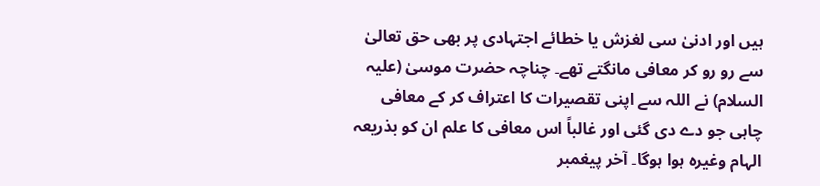ہیں اور ادنیٰ سی لغزش یا خطائے اجتہادی پر بھی حق تعالیٰ سے رو رو کر معافی مانگتے تھے۔ چناچہ حضرت موسیٰ (علیہ السلام) نے اللہ سے اپنی تقصیرات کا اعتراف کر کے معافی چاہی جو دے دی گئی اور غالباً اس معافی کا علم ان کو بذریعہ الہام وغیرہ ہوا ہوگا۔ آخر پیغمبر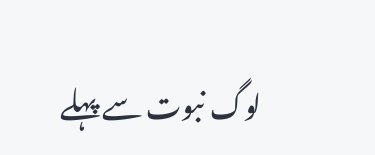لوگ نبوت سے پہلے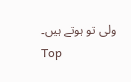ولی تو ہوتے ہیں۔
Top